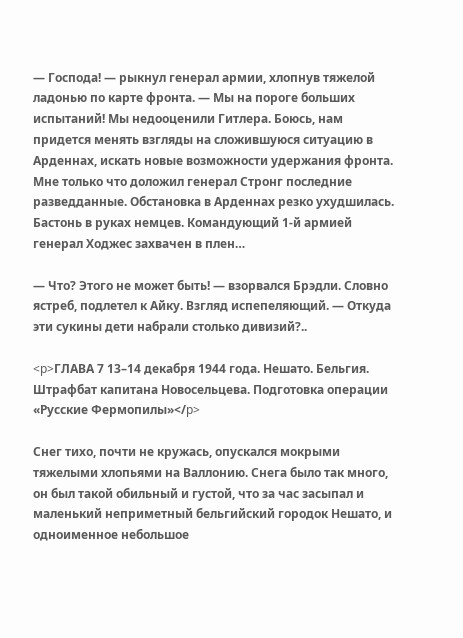— Господа! — рыкнул генерал армии, хлопнув тяжелой ладонью по карте фронта. — Мы на пороге больших испытаний! Мы недооценили Гитлера. Боюсь, нам придется менять взгляды на сложившуюся ситуацию в Арденнах, искать новые возможности удержания фронта. Мне только что доложил генерал Стронг последние разведданные. Обстановка в Арденнах резко ухудшилась. Бастонь в руках немцев. Командующий 1-й армией генерал Ходжес захвачен в плен…

— Что? Этого не может быть! — взорвался Брэдли. Словно ястреб, подлетел к Айку. Взгляд испепеляющий. — Откуда эти сукины дети набрали столько дивизий?..

<p>ГЛАВА 7 13–14 декабря 1944 года. Нешато. Бельгия. Штрафбат капитана Новосельцева. Подготовка операции «Русские Фермопилы»</p>

Снег тихо, почти не кружась, опускался мокрыми тяжелыми хлопьями на Валлонию. Снега было так много, он был такой обильный и густой, что за час засыпал и маленький неприметный бельгийский городок Нешато, и одноименное небольшое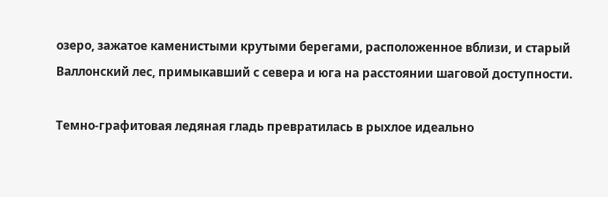озеро, зажатое каменистыми крутыми берегами, расположенное вблизи, и старый Валлонский лес, примыкавший с севера и юга на расстоянии шаговой доступности.

Темно-графитовая ледяная гладь превратилась в рыхлое идеально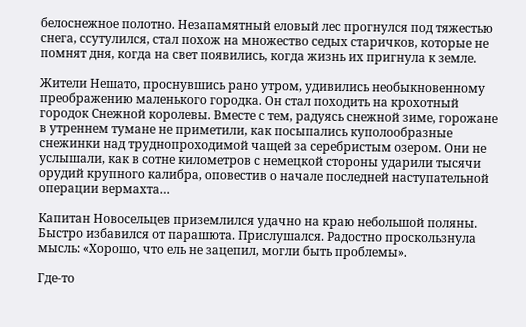белоснежное полотно. Незапамятный еловый лес прогнулся под тяжестью снега, ссутулился, стал похож на множество седых старичков, которые не помнят дня, когда на свет появились, когда жизнь их пригнула к земле.

Жители Нешато, проснувшись рано утром, удивились необыкновенному преображению маленького городка. Он стал походить на крохотный городок Снежной королевы. Вместе с тем, радуясь снежной зиме, горожане в утреннем тумане не приметили, как посыпались куполообразные снежинки над труднопроходимой чащей за серебристым озером. Они не услышали, как в сотне километров с немецкой стороны ударили тысячи орудий крупного калибра, оповестив о начале последней наступательной операции вермахта…

Капитан Новосельцев приземлился удачно на краю небольшой поляны. Быстро избавился от парашюта. Прислушался. Радостно проскользнула мысль: «Хорошо, что ель не зацепил, могли быть проблемы».

Где-то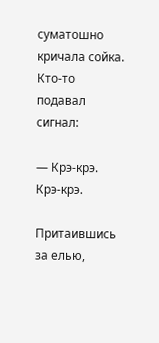суматошно кричала сойка. Кто-то подавал сигнал:

— Крэ-крэ. Крэ-крэ.

Притаившись за елью,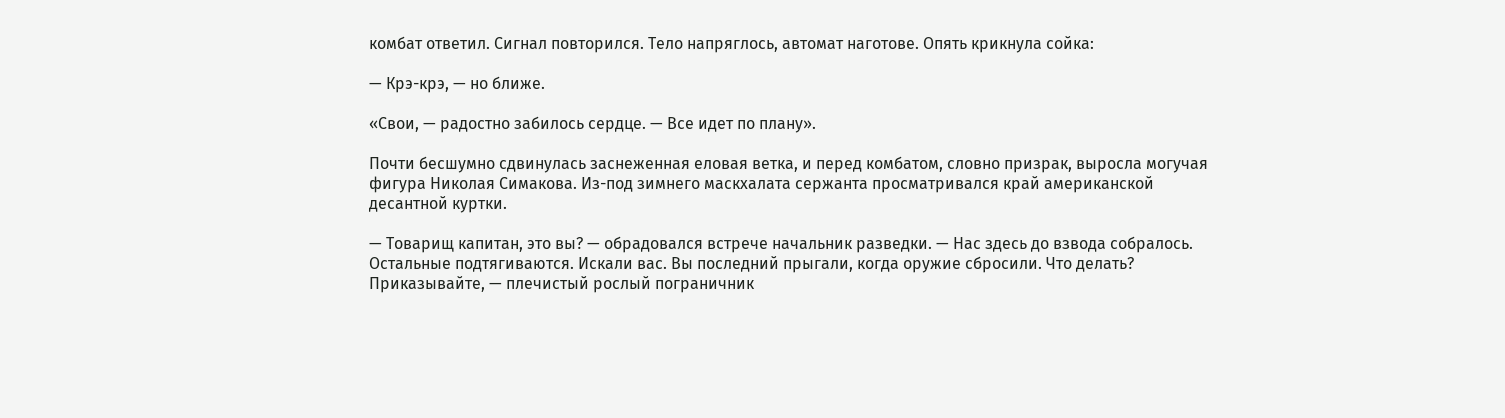комбат ответил. Сигнал повторился. Тело напряглось, автомат наготове. Опять крикнула сойка:

— Крэ-крэ, — но ближе.

«Свои, — радостно забилось сердце. — Все идет по плану».

Почти бесшумно сдвинулась заснеженная еловая ветка, и перед комбатом, словно призрак, выросла могучая фигура Николая Симакова. Из-под зимнего маскхалата сержанта просматривался край американской десантной куртки.

— Товарищ капитан, это вы? — обрадовался встрече начальник разведки. — Нас здесь до взвода собралось. Остальные подтягиваются. Искали вас. Вы последний прыгали, когда оружие сбросили. Что делать? Приказывайте, — плечистый рослый пограничник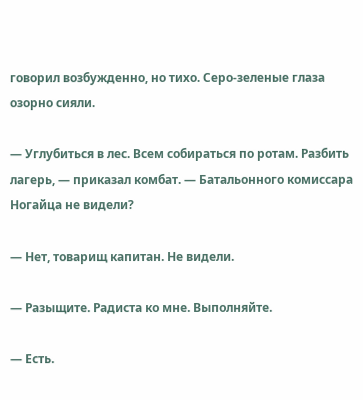говорил возбужденно, но тихо. Серо-зеленые глаза озорно сияли.

— Углубиться в лес. Всем собираться по ротам. Разбить лагерь, — приказал комбат. — Батальонного комиссара Ногайца не видели?

— Нет, товарищ капитан. Не видели.

— Разыщите. Радиста ко мне. Выполняйте.

— Есть.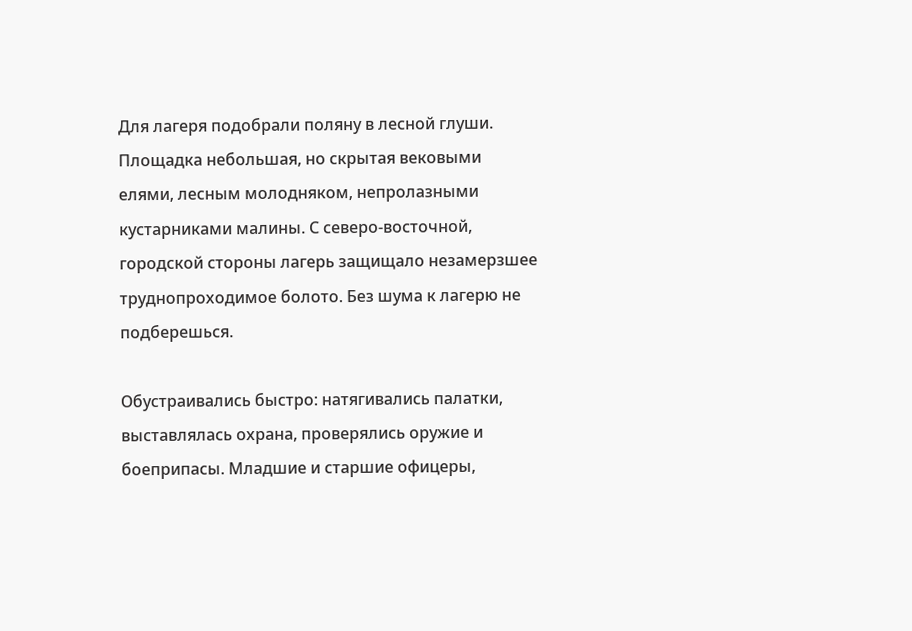Для лагеря подобрали поляну в лесной глуши. Площадка небольшая, но скрытая вековыми елями, лесным молодняком, непролазными кустарниками малины. С северо-восточной, городской стороны лагерь защищало незамерзшее труднопроходимое болото. Без шума к лагерю не подберешься.

Обустраивались быстро: натягивались палатки, выставлялась охрана, проверялись оружие и боеприпасы. Младшие и старшие офицеры,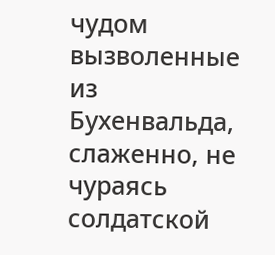чудом вызволенные из Бухенвальда, слаженно, не чураясь солдатской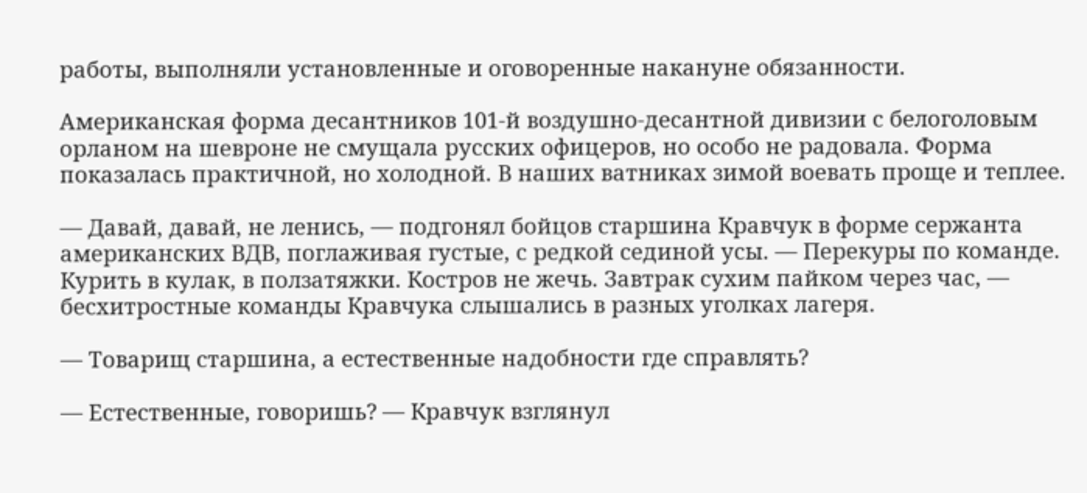работы, выполняли установленные и оговоренные накануне обязанности.

Американская форма десантников 101-й воздушно-десантной дивизии с белоголовым орланом на шевроне не смущала русских офицеров, но особо не радовала. Форма показалась практичной, но холодной. В наших ватниках зимой воевать проще и теплее.

— Давай, давай, не ленись, — подгонял бойцов старшина Кравчук в форме сержанта американских ВДВ, поглаживая густые, с редкой сединой усы. — Перекуры по команде. Курить в кулак, в ползатяжки. Костров не жечь. Завтрак сухим пайком через час, — бесхитростные команды Кравчука слышались в разных уголках лагеря.

— Товарищ старшина, а естественные надобности где справлять?

— Естественные, говоришь? — Кравчук взглянул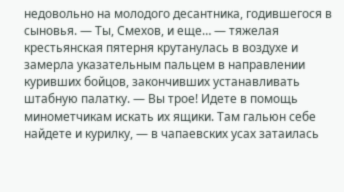недовольно на молодого десантника, годившегося в сыновья. — Ты, Смехов, и еще… — тяжелая крестьянская пятерня крутанулась в воздухе и замерла указательным пальцем в направлении куривших бойцов, закончивших устанавливать штабную палатку. — Вы трое! Идете в помощь минометчикам искать их ящики. Там гальюн себе найдете и курилку, — в чапаевских усах затаилась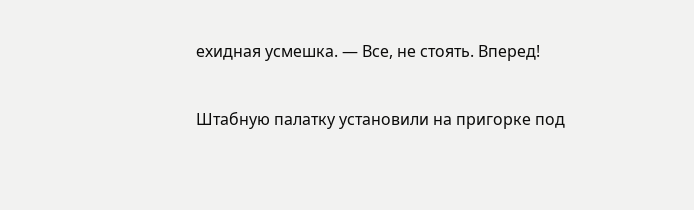ехидная усмешка. — Все, не стоять. Вперед!

Штабную палатку установили на пригорке под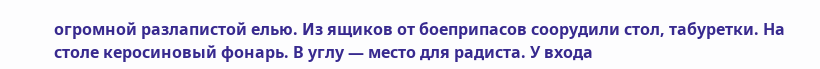огромной разлапистой елью. Из ящиков от боеприпасов соорудили стол, табуретки. На столе керосиновый фонарь. В углу — место для радиста. У входа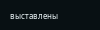выставлены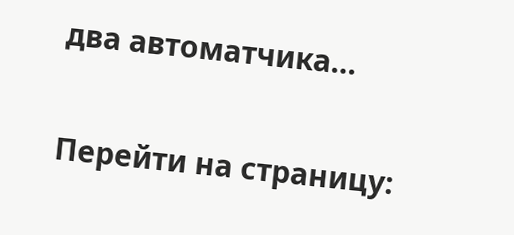два автоматчика…

Перейти на страницу: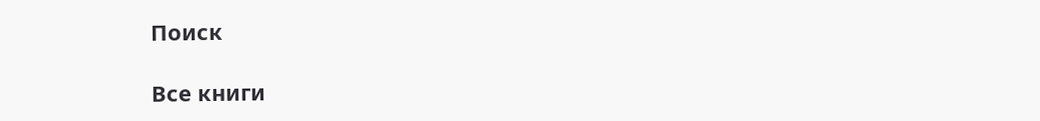Поиск

Все книги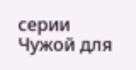серии Чужой для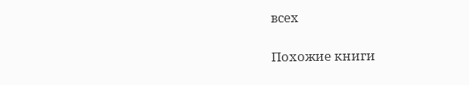всех

Похожие книги